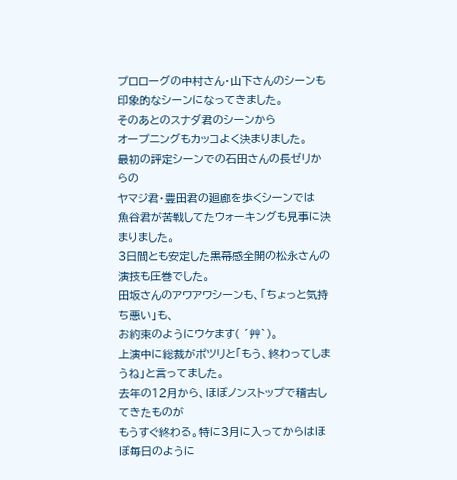プロローグの中村さん・山下さんのシーンも
印象的なシーンになってきました。
そのあとのスナダ君のシーンから
オープニングもカッコよく決まりました。
最初の評定シーンでの石田さんの長ゼリからの
ヤマジ君・豊田君の廻廊を歩くシーンでは
魚谷君が苦戦してたウォーキングも見事に決まりました。
3日間とも安定した黒幕感全開の松永さんの演技も圧巻でした。
田坂さんのアワアワシーンも、「ちょっと気持ち悪い」も、
お約束のようにウケます( ´艸`)。
上演中に総裁がポツリと「もう、終わってしまうね」と言ってました。
去年の12月から、ほぼノンストップで稽古してきたものが
もうすぐ終わる。特に3月に入ってからはほぼ毎日のように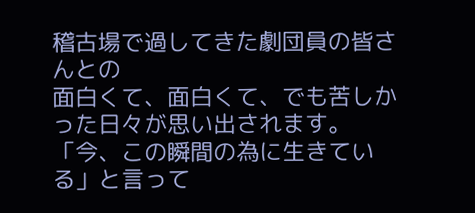稽古場で過してきた劇団員の皆さんとの
面白くて、面白くて、でも苦しかった日々が思い出されます。
「今、この瞬間の為に生きている」と言って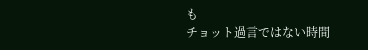も
チョット過言ではない時間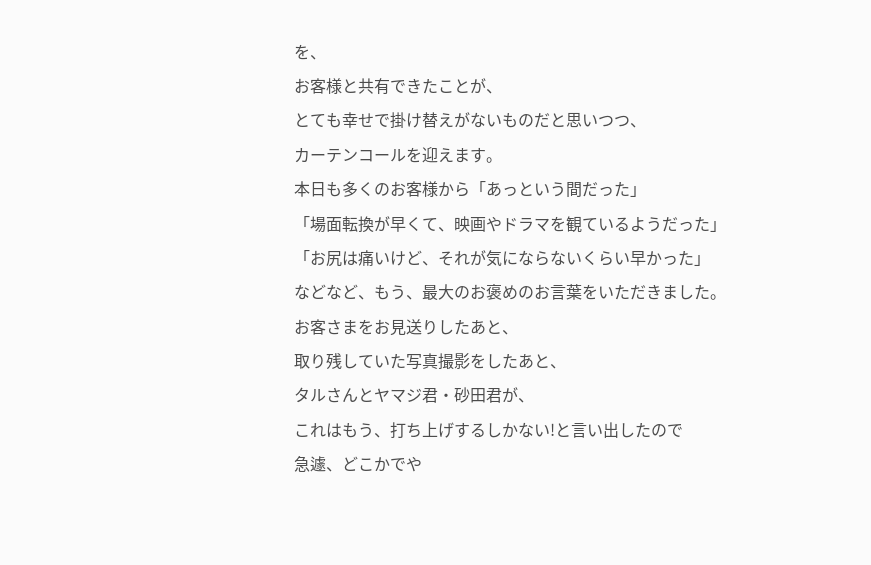を、
お客様と共有できたことが、
とても幸せで掛け替えがないものだと思いつつ、
カーテンコールを迎えます。
本日も多くのお客様から「あっという間だった」
「場面転換が早くて、映画やドラマを観ているようだった」
「お尻は痛いけど、それが気にならないくらい早かった」
などなど、もう、最大のお褒めのお言葉をいただきました。
お客さまをお見送りしたあと、
取り残していた写真撮影をしたあと、
タルさんとヤマジ君・砂田君が、
これはもう、打ち上げするしかない!と言い出したので
急遽、どこかでや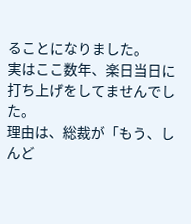ることになりました。
実はここ数年、楽日当日に打ち上げをしてませんでした。
理由は、総裁が「もう、しんど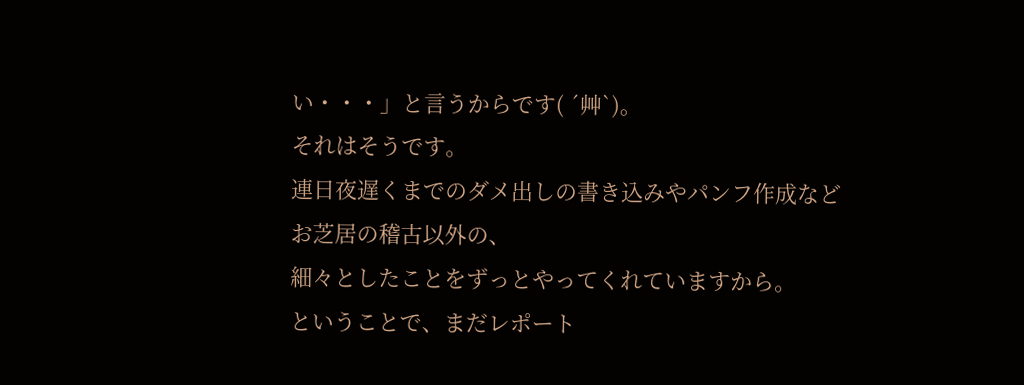い・・・」と言うからです( ´艸`)。
それはそうです。
連日夜遅くまでのダメ出しの書き込みやパンフ作成など
お芝居の稽古以外の、
細々としたことをずっとやってくれていますから。
ということで、まだレポート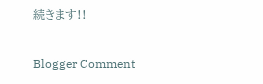続きます!!

Blogger Comment